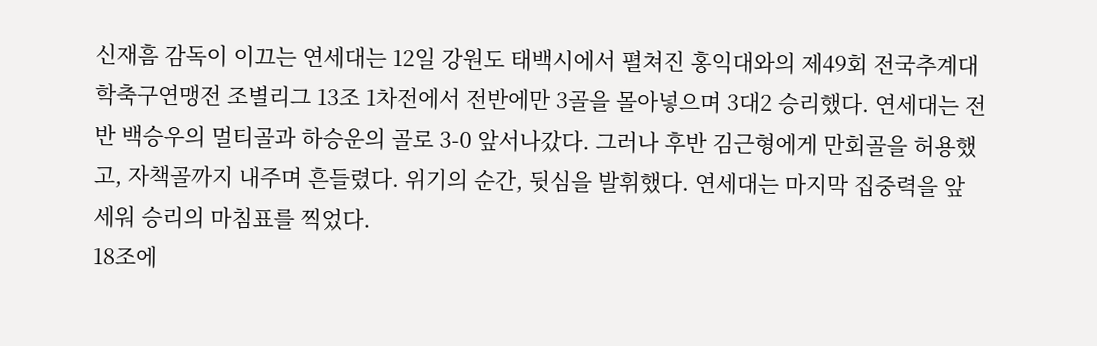신재흠 감독이 이끄는 연세대는 12일 강원도 태백시에서 펼쳐진 홍익대와의 제49회 전국추계대학축구연맹전 조별리그 13조 1차전에서 전반에만 3골을 몰아넣으며 3대2 승리했다. 연세대는 전반 백승우의 멀티골과 하승운의 골로 3-0 앞서나갔다. 그러나 후반 김근형에게 만회골을 허용했고, 자책골까지 내주며 흔들렸다. 위기의 순간, 뒷심을 발휘했다. 연세대는 마지막 집중력을 앞세워 승리의 마침표를 찍었다.
18조에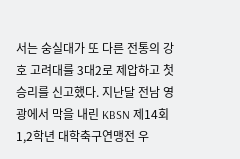서는 숭실대가 또 다른 전통의 강호 고려대를 3대2로 제압하고 첫 승리를 신고했다. 지난달 전남 영광에서 막을 내린 KBSN 제14회 1,2학년 대학축구연맹전 우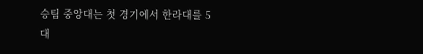승팀 중앙대는 첫 경기에서 한라대를 5대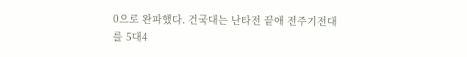0으로 완파했다. 건국대는 난타전 끝애 전주기전대를 5대4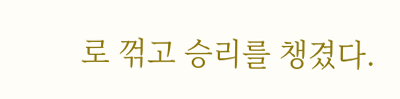로 꺾고 승리를 챙겼다.